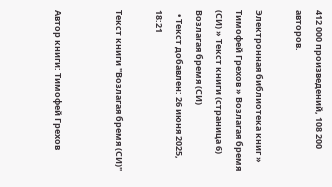412 000 произведений, 108 200 авторов.

Электронная библиотека книг » Тимофей Грехов » Возлагая бремя (СИ) » Текст книги (страница 6)
Возлагая бремя (СИ)
  • Текст добавлен: 26 июня 2025, 18:21

Текст книги "Возлагая бремя (СИ)"


Автор книги: Тимофей Грехов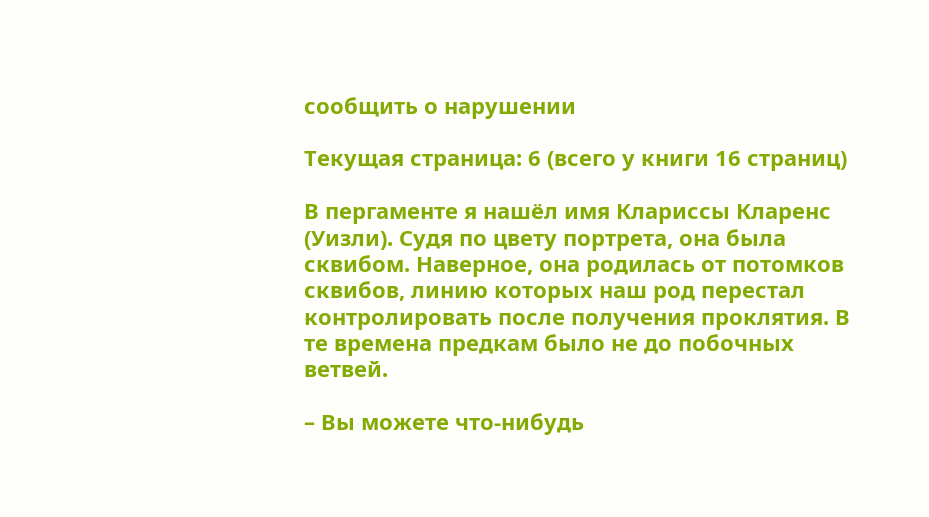сообщить о нарушении

Текущая страница: 6 (всего у книги 16 страниц)

В пергаменте я нашёл имя Клариссы Кларенс (Уизли). Судя по цвету портрета, она была сквибом. Наверное, она родилась от потомков сквибов, линию которых наш род перестал контролировать после получения проклятия. В те времена предкам было не до побочных ветвей.

– Вы можете что-нибудь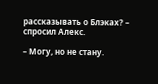рассказывать о Блэках? – спросил Алекс.

– Могу, но не стану.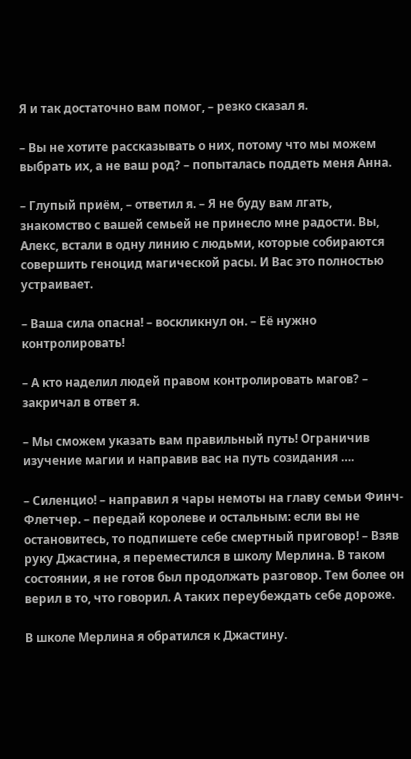Я и так достаточно вам помог, – резко сказал я.

– Вы не хотите рассказывать о них, потому что мы можем выбрать их, а не ваш род? – попыталась поддеть меня Анна.

– Глупый приём, – ответил я. – Я не буду вам лгать, знакомство с вашей семьей не принесло мне радости. Вы, Алекс, встали в одну линию с людьми, которые собираются совершить геноцид магической расы. И Вас это полностью устраивает.

– Ваша сила опасна! – воскликнул он. – Её нужно контролировать!

– А кто наделил людей правом контролировать магов? – закричал в ответ я.

– Мы сможем указать вам правильный путь! Ограничив изучение магии и направив вас на путь созидания ….

– Силенцио! – направил я чары немоты на главу семьи Финч-Флетчер. – передай королеве и остальным: если вы не остановитесь, то подпишете себе смертный приговор! – Взяв руку Джастина, я переместился в школу Мерлина. В таком состоянии, я не готов был продолжать разговор. Тем более он верил в то, что говорил. А таких переубеждать себе дороже.

В школе Мерлина я обратился к Джастину.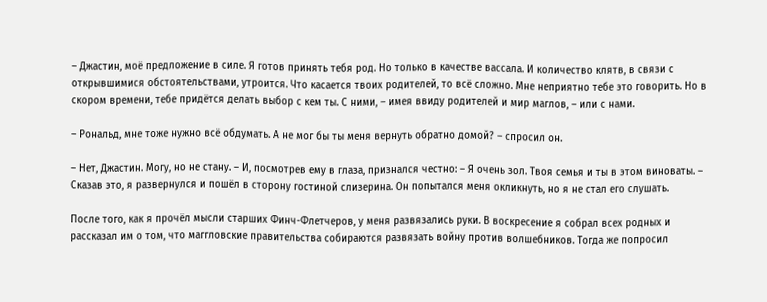– Джастин, моё предложение в силе. Я готов принять тебя род. Но только в качестве вассала. И количество клятв, в связи с открывшимися обстоятельствами, утроится. Что касается твоих родителей, то всё сложно. Мне неприятно тебе это говорить. Но в скором времени, тебе придётся делать выбор с кем ты. С ними, – имея ввиду родителей и мир маглов, – или с нами.

– Рональд, мне тоже нужно всё обдумать. А не мог бы ты меня вернуть обратно домой? – спросил он.

– Нет, Джастин. Могу, но не стану. – И, посмотрев ему в глаза, признался честно: – Я очень зол. Твоя семья и ты в этом виноваты. – Сказав это, я развернулся и пошёл в сторону гостиной слизерина. Он попытался меня окликнуть, но я не стал его слушать.

После того, как я прочёл мысли старших Финч-Флетчеров, у меня развязались руки. В воскресение я собрал всех родных и рассказал им о том, что маггловские правительства собираются развязать войну против волшебников. Тогда же попросил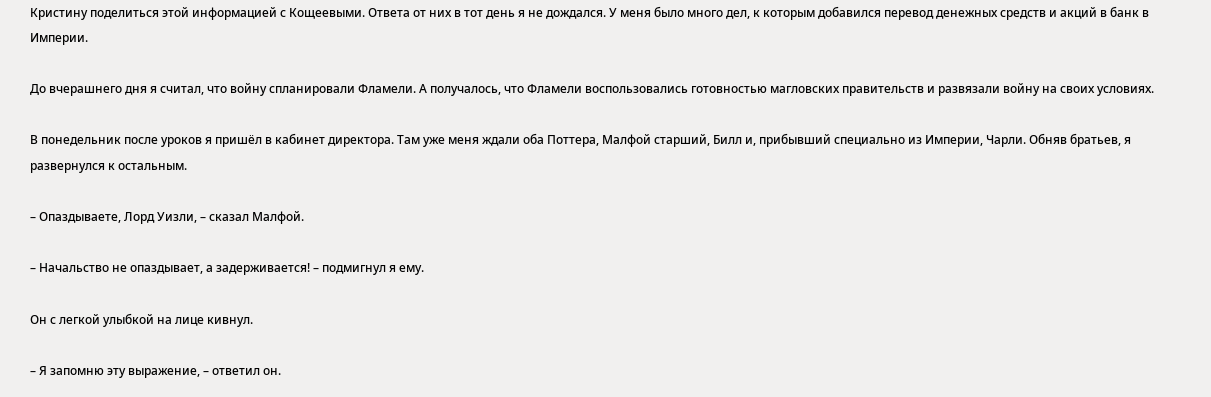Кристину поделиться этой информацией с Кощеевыми. Ответа от них в тот день я не дождался. У меня было много дел, к которым добавился перевод денежных средств и акций в банк в Империи.

До вчерашнего дня я считал, что войну спланировали Фламели. А получалось, что Фламели воспользовались готовностью магловских правительств и развязали войну на своих условиях.

В понедельник после уроков я пришёл в кабинет директора. Там уже меня ждали оба Поттера, Малфой старший, Билл и, прибывший специально из Империи, Чарли. Обняв братьев, я развернулся к остальным.

– Опаздываете, Лорд Уизли, – сказал Малфой.

– Начальство не опаздывает, а задерживается! – подмигнул я ему.

Он с легкой улыбкой на лице кивнул.

– Я запомню эту выражение, – ответил он.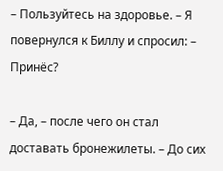– Пользуйтесь на здоровье. – Я повернулся к Биллу и спросил: – Принёс?

– Да, – после чего он стал доставать бронежилеты. – До сих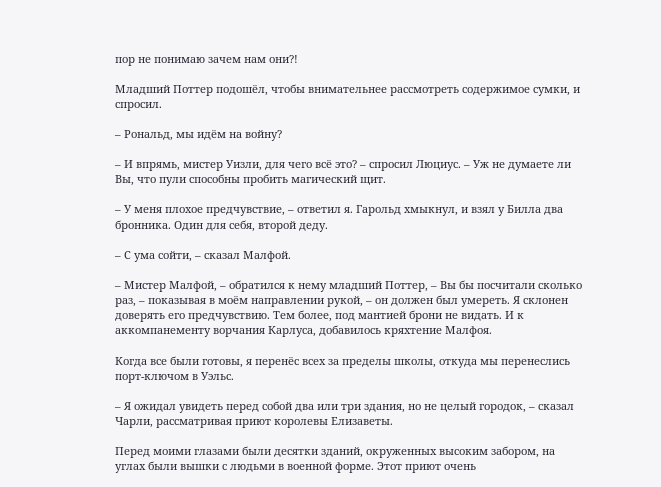пор не понимаю зачем нам они?!

Младший Поттер подошёл, чтобы внимательнее рассмотреть содержимое сумки, и спросил.

– Рональд, мы идём на войну?

– И впрямь, мистер Уизли, для чего всё это? – спросил Люциус. – Уж не думаете ли Вы, что пули способны пробить магический щит.

– У меня плохое предчувствие, – ответил я. Гарольд хмыкнул, и взял у Билла два бронника. Один для себя, второй деду.

– С ума сойти, – сказал Малфой.

– Мистер Малфой, – обратился к нему младший Поттер, – Вы бы посчитали сколько раз, – показывая в моём направлении рукой, – он должен был умереть. Я склонен доверять его предчувствию. Тем более, под мантией брони не видать. И к аккомпанементу ворчания Карлуса, добавилось кряхтение Малфоя.

Когда все были готовы, я перенёс всех за пределы школы, откуда мы перенеслись порт-ключом в Уэльс.

– Я ожидал увидеть перед собой два или три здания, но не целый городок, – сказал Чарли, рассматривая приют королевы Елизаветы.

Перед моими глазами были десятки зданий, окруженных высоким забором, на углах были вышки с людьми в военной форме. Этот приют очень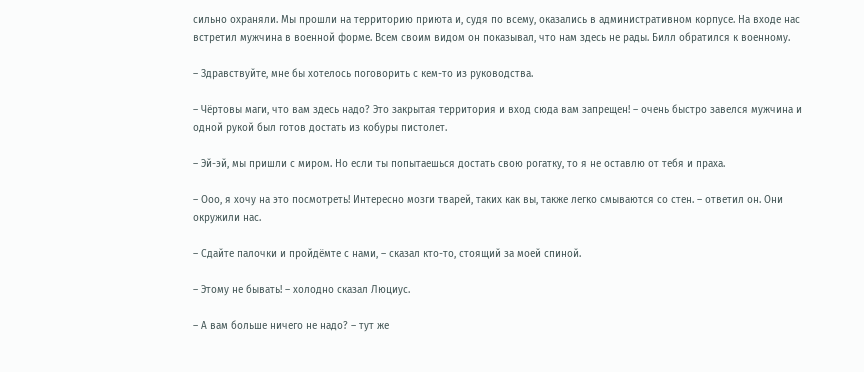сильно охраняли. Мы прошли на территорию приюта и, судя по всему, оказались в административном корпусе. На входе нас встретил мужчина в военной форме. Всем своим видом он показывал, что нам здесь не рады. Билл обратился к военному.

– Здравствуйте, мне бы хотелось поговорить с кем-то из руководства.

– Чёртовы маги, что вам здесь надо? Это закрытая территория и вход сюда вам запрещен! – очень быстро завелся мужчина и одной рукой был готов достать из кобуры пистолет.

– Эй-эй, мы пришли с миром. Но если ты попытаешься достать свою рогатку, то я не оставлю от тебя и праха.

– Ооо, я хочу на это посмотреть! Интересно мозги тварей, таких как вы, также легко смываются со стен. – ответил он. Они окружили нас.

– Сдайте палочки и пройдёмте с нами, – сказал кто-то, стоящий за моей спиной.

– Этому не бывать! – холодно сказал Люциус.

– А вам больше ничего не надо? – тут же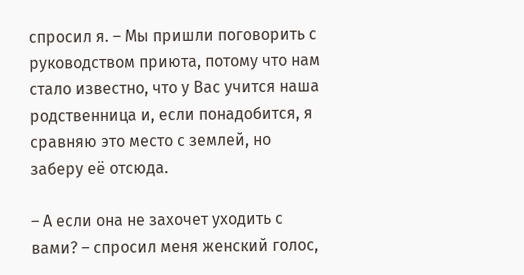спросил я. – Мы пришли поговорить с руководством приюта, потому что нам стало известно, что у Вас учится наша родственница и, если понадобится, я сравняю это место с землей, но заберу её отсюда.

– А если она не захочет уходить с вами? – спросил меня женский голос,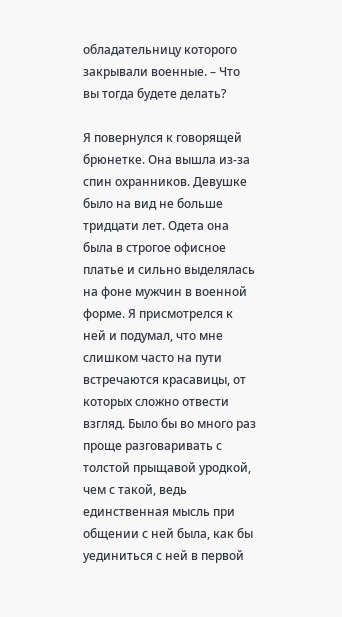обладательницу которого закрывали военные. – Что вы тогда будете делать?

Я повернулся к говорящей брюнетке. Она вышла из-за спин охранников. Девушке было на вид не больше тридцати лет. Одета она была в строгое офисное платье и сильно выделялась на фоне мужчин в военной форме. Я присмотрелся к ней и подумал, что мне слишком часто на пути встречаются красавицы, от которых сложно отвести взгляд. Было бы во много раз проще разговаривать с толстой прыщавой уродкой, чем с такой, ведь единственная мысль при общении с ней была, как бы уединиться с ней в первой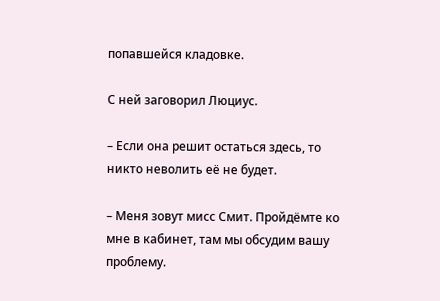попавшейся кладовке.

С ней заговорил Люциус.

– Если она решит остаться здесь, то никто неволить её не будет.

– Меня зовут мисс Смит. Пройдёмте ко мне в кабинет, там мы обсудим вашу проблему.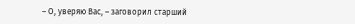– О, уверяю Вас, – заговорил старший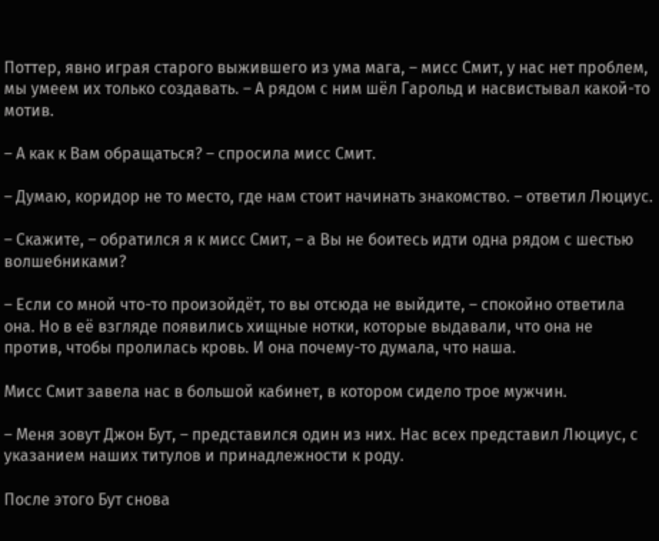Поттер, явно играя старого выжившего из ума мага, – мисс Смит, у нас нет проблем, мы умеем их только создавать. – А рядом с ним шёл Гарольд и насвистывал какой-то мотив.

– А как к Вам обращаться? – спросила мисс Смит.

– Думаю, коридор не то место, где нам стоит начинать знакомство. – ответил Люциус.

– Скажите, – обратился я к мисс Смит, – а Вы не боитесь идти одна рядом с шестью волшебниками?

– Если со мной что-то произойдёт, то вы отсюда не выйдите, – спокойно ответила она. Но в её взгляде появились хищные нотки, которые выдавали, что она не против, чтобы пролилась кровь. И она почему-то думала, что наша.

Мисс Смит завела нас в большой кабинет, в котором сидело трое мужчин.

– Меня зовут Джон Бут, – представился один из них. Нас всех представил Люциус, с указанием наших титулов и принадлежности к роду.

После этого Бут снова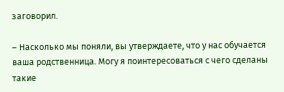заговорил.

– Насколько мы поняли, вы утверждаете, что у нас обучается ваша родственница. Могу я поинтересоваться с чего сделаны такие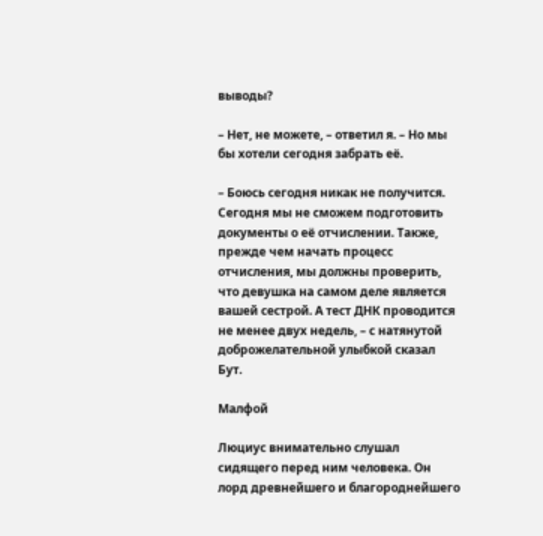выводы?

– Нет, не можете, – ответил я. – Но мы бы хотели сегодня забрать её.

– Боюсь сегодня никак не получится. Сегодня мы не сможем подготовить документы о её отчислении. Также, прежде чем начать процесс отчисления, мы должны проверить, что девушка на самом деле является вашей сестрой. А тест ДНК проводится не менее двух недель, – с натянутой доброжелательной улыбкой сказал Бут.

Малфой

Люциус внимательно слушал сидящего перед ним человека. Он лорд древнейшего и благороднейшего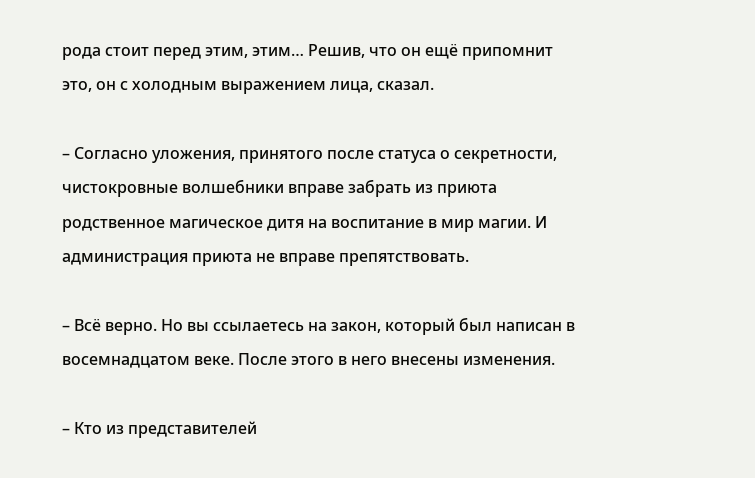рода стоит перед этим, этим… Решив, что он ещё припомнит это, он с холодным выражением лица, сказал.

– Согласно уложения, принятого после статуса о секретности, чистокровные волшебники вправе забрать из приюта родственное магическое дитя на воспитание в мир магии. И администрация приюта не вправе препятствовать.

– Всё верно. Но вы ссылаетесь на закон, который был написан в восемнадцатом веке. После этого в него внесены изменения.

– Кто из представителей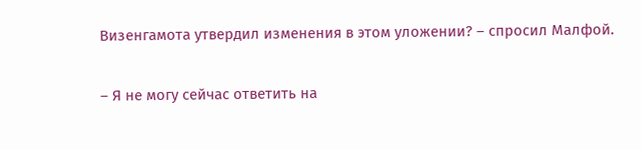Визенгамота утвердил изменения в этом уложении? – спросил Малфой.

– Я не могу сейчас ответить на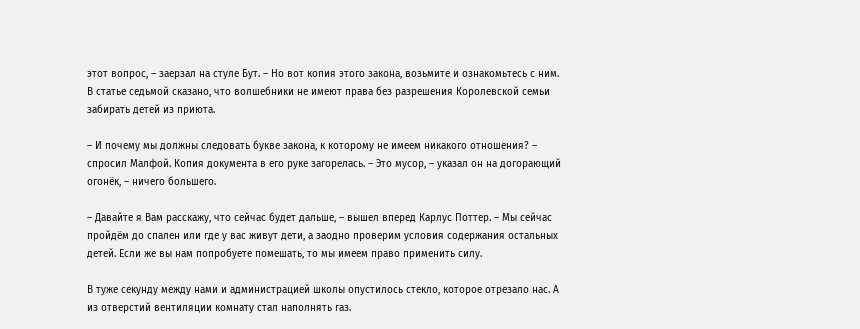этот вопрос, – заерзал на стуле Бут. – Но вот копия этого закона, возьмите и ознакомьтесь с ним. В статье седьмой сказано, что волшебники не имеют права без разрешения Королевской семьи забирать детей из приюта.

– И почему мы должны следовать букве закона, к которому не имеем никакого отношения? – спросил Малфой. Копия документа в его руке загорелась. – Это мусор, – указал он на догорающий огонёк, – ничего большего.

– Давайте я Вам расскажу, что сейчас будет дальше, – вышел вперед Карлус Поттер. – Мы сейчас пройдём до спален или где у вас живут дети, а заодно проверим условия содержания остальных детей. Если же вы нам попробуете помешать, то мы имеем право применить силу.

В туже секунду между нами и администрацией школы опустилось стекло, которое отрезало нас. А из отверстий вентиляции комнату стал наполнять газ.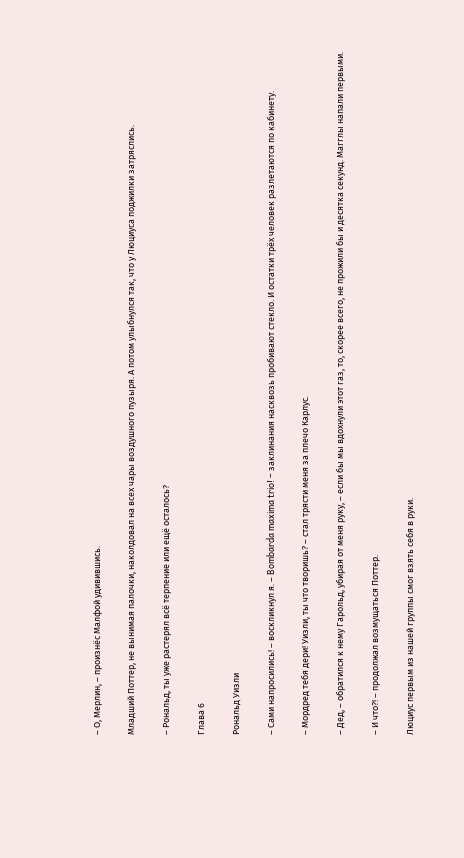– О, Мерлин, – произнёс Малфой удивившись.

Младший Поттер, не вынимая палочки, наколдовал на всех чары воздушного пузыря. А потом улыбнулся так, что у Люциуса поджилки затряслись.

– Рональд, ты уже растерял всё терпение или ещё осталось?

Глава 6

Рональд Уизли

– Сами напросились! – воскликнул я. – Bombarda maxima trio! – заклинания насквозь пробивают стекло. И остатки трёх человек разлетаются по кабинету.

– Мордред тебя дери! Уизли, ты что творишь? – стал трясти меня за плечо Карлус.

– Дед, – обратился к нему Гарольд, убирая от меня руку, – если бы мы вдохнули этот газ, то, скорее всего, не прожили бы и десятка секунд. Магглы напали первыми.

– И что?! – продолжал возмущаться Поттер.

Люциус первым из нашей группы смог взять себя в руки.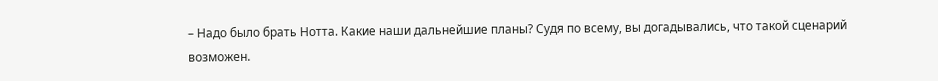– Надо было брать Нотта. Какие наши дальнейшие планы? Судя по всему, вы догадывались, что такой сценарий возможен.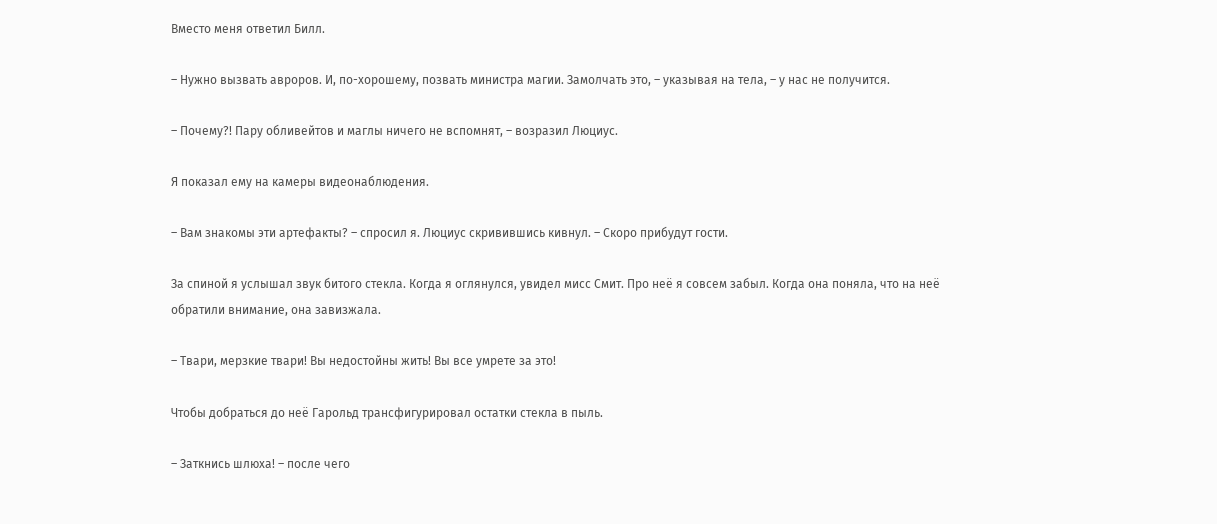Вместо меня ответил Билл.

– Нужно вызвать авроров. И, по-хорошему, позвать министра магии. Замолчать это, – указывая на тела, – у нас не получится.

– Почему?! Пару обливейтов и маглы ничего не вспомнят, – возразил Люциус.

Я показал ему на камеры видеонаблюдения.

– Вам знакомы эти артефакты? – спросил я. Люциус скривившись кивнул. – Скоро прибудут гости.

За спиной я услышал звук битого стекла. Когда я оглянулся, увидел мисс Смит. Про неё я совсем забыл. Когда она поняла, что на неё обратили внимание, она завизжала.

– Твари, мерзкие твари! Вы недостойны жить! Вы все умрете за это!

Чтобы добраться до неё Гарольд трансфигурировал остатки стекла в пыль.

– Заткнись шлюха! – после чего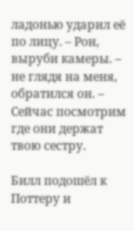ладонью ударил её по лицу. – Рон, выруби камеры. – не глядя на меня, обратился он. – Сейчас посмотрим где они держат твою сестру.

Билл подошёл к Поттеру и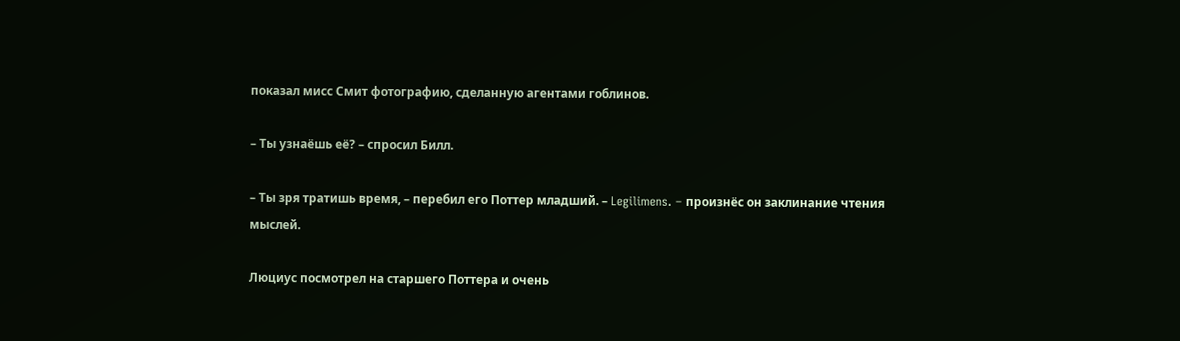показал мисс Смит фотографию, сделанную агентами гоблинов.

– Ты узнаёшь её? – спросил Билл.

– Ты зря тратишь время, – перебил его Поттер младший. – Legilimens. – произнёс он заклинание чтения мыслей.

Люциус посмотрел на старшего Поттера и очень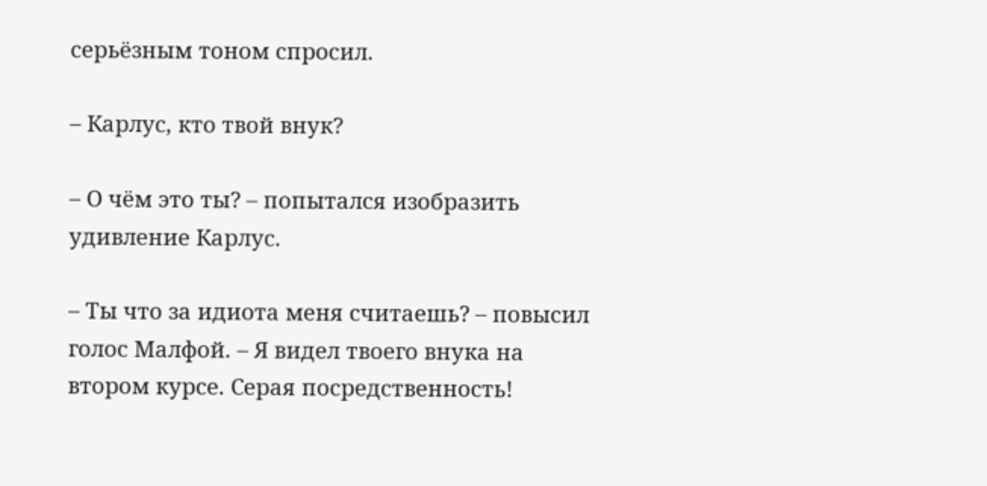серьёзным тоном спросил.

– Карлус, кто твой внук?

– О чём это ты? – попытался изобразить удивление Карлус.

– Ты что за идиота меня считаешь? – повысил голос Малфой. – Я видел твоего внука на втором курсе. Серая посредственность!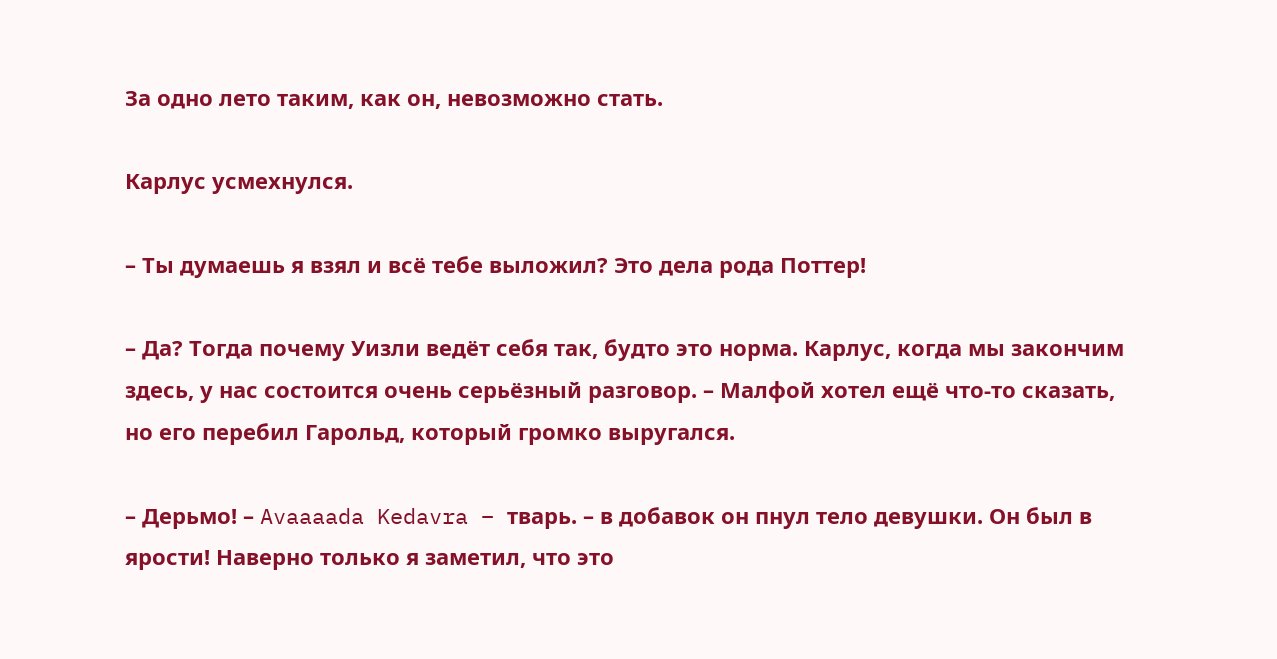За одно лето таким, как он, невозможно стать.

Карлус усмехнулся.

– Ты думаешь я взял и всё тебе выложил? Это дела рода Поттер!

– Да? Тогда почему Уизли ведёт себя так, будто это норма. Карлус, когда мы закончим здесь, у нас состоится очень серьёзный разговор. – Малфой хотел ещё что-то сказать, но его перебил Гарольд, который громко выругался.

– Дерьмо! – Avaaaada Kedavra – тварь. – в добавок он пнул тело девушки. Он был в ярости! Наверно только я заметил, что это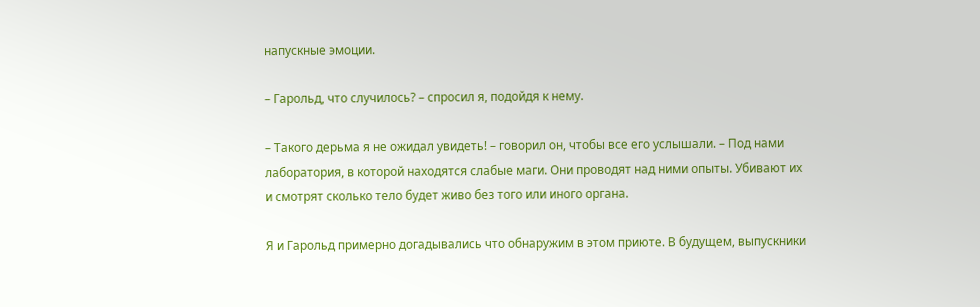напускные эмоции.

– Гарольд, что случилось? – спросил я, подойдя к нему.

– Такого дерьма я не ожидал увидеть! – говорил он, чтобы все его услышали. – Под нами лаборатория, в которой находятся слабые маги. Они проводят над ними опыты. Убивают их и смотрят сколько тело будет живо без того или иного органа.

Я и Гарольд примерно догадывались что обнаружим в этом приюте. В будущем, выпускники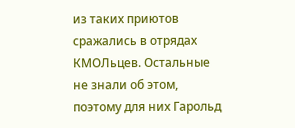из таких приютов сражались в отрядах КМОЛьцев. Остальные не знали об этом, поэтому для них Гарольд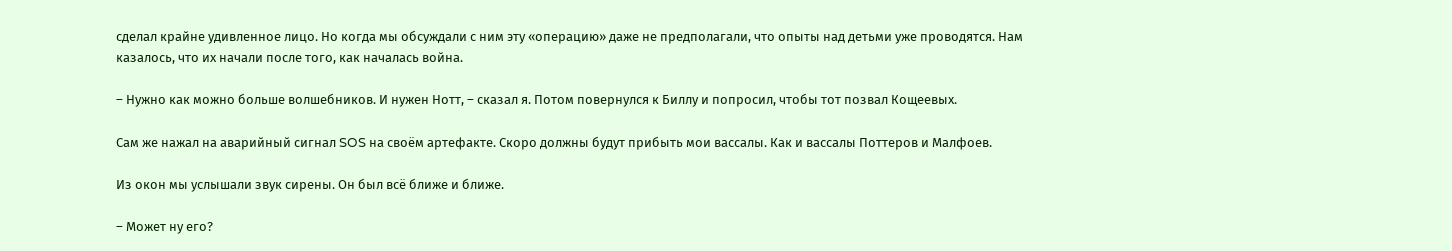сделал крайне удивленное лицо. Но когда мы обсуждали с ним эту «операцию» даже не предполагали, что опыты над детьми уже проводятся. Нам казалось, что их начали после того, как началась война.

– Нужно как можно больше волшебников. И нужен Нотт, – сказал я. Потом повернулся к Биллу и попросил, чтобы тот позвал Кощеевых.

Сам же нажал на аварийный сигнал SOS на своём артефакте. Скоро должны будут прибыть мои вассалы. Как и вассалы Поттеров и Малфоев.

Из окон мы услышали звук сирены. Он был всё ближе и ближе.

– Может ну его?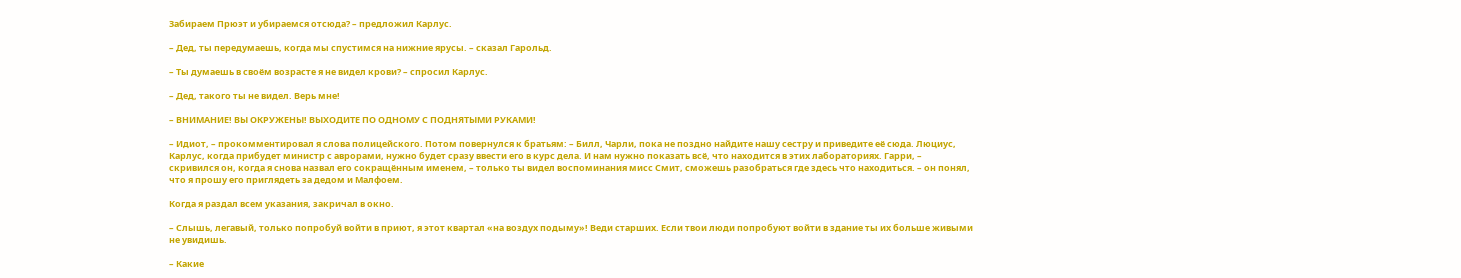Забираем Прюэт и убираемся отсюда? – предложил Карлус.

– Дед, ты передумаешь, когда мы спустимся на нижние ярусы. – сказал Гарольд.

– Ты думаешь в своём возрасте я не видел крови? – спросил Карлус.

– Дед, такого ты не видел. Верь мне!

– ВНИМАНИЕ! ВЫ ОКРУЖЕНЫ! ВЫХОДИТЕ ПО ОДНОМУ С ПОДНЯТЫМИ РУКАМИ!

– Идиот, – прокомментировал я слова полицейского. Потом повернулся к братьям: – Билл, Чарли, пока не поздно найдите нашу сестру и приведите её сюда. Люциус, Карлус, когда прибудет министр с аврорами, нужно будет сразу ввести его в курс дела. И нам нужно показать всё, что находится в этих лабораториях. Гарри, – скривился он, когда я снова назвал его сокращённым именем, – только ты видел воспоминания мисс Смит, сможешь разобраться где здесь что находиться. – он понял, что я прошу его приглядеть за дедом и Малфоем.

Когда я раздал всем указания, закричал в окно.

– Слышь, легавый, только попробуй войти в приют, я этот квартал «на воздух подыму»! Веди старших. Если твои люди попробуют войти в здание ты их больше живыми не увидишь.

– Какие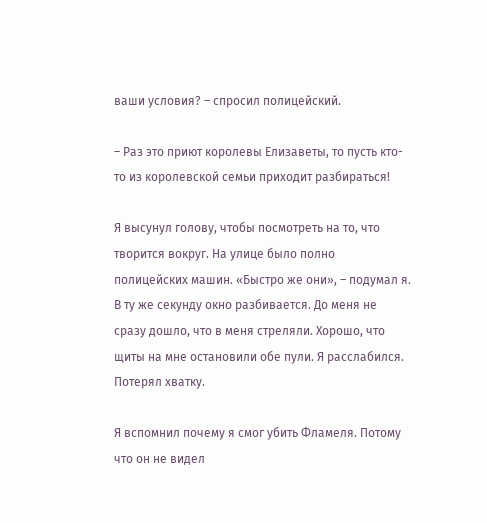ваши условия? – спросил полицейский.

– Раз это приют королевы Елизаветы, то пусть кто-то из королевской семьи приходит разбираться!

Я высунул голову, чтобы посмотреть на то, что творится вокруг. На улице было полно полицейских машин. «Быстро же они», – подумал я. В ту же секунду окно разбивается. До меня не сразу дошло, что в меня стреляли. Хорошо, что щиты на мне остановили обе пули. Я расслабился. Потерял хватку.

Я вспомнил почему я смог убить Фламеля. Потому что он не видел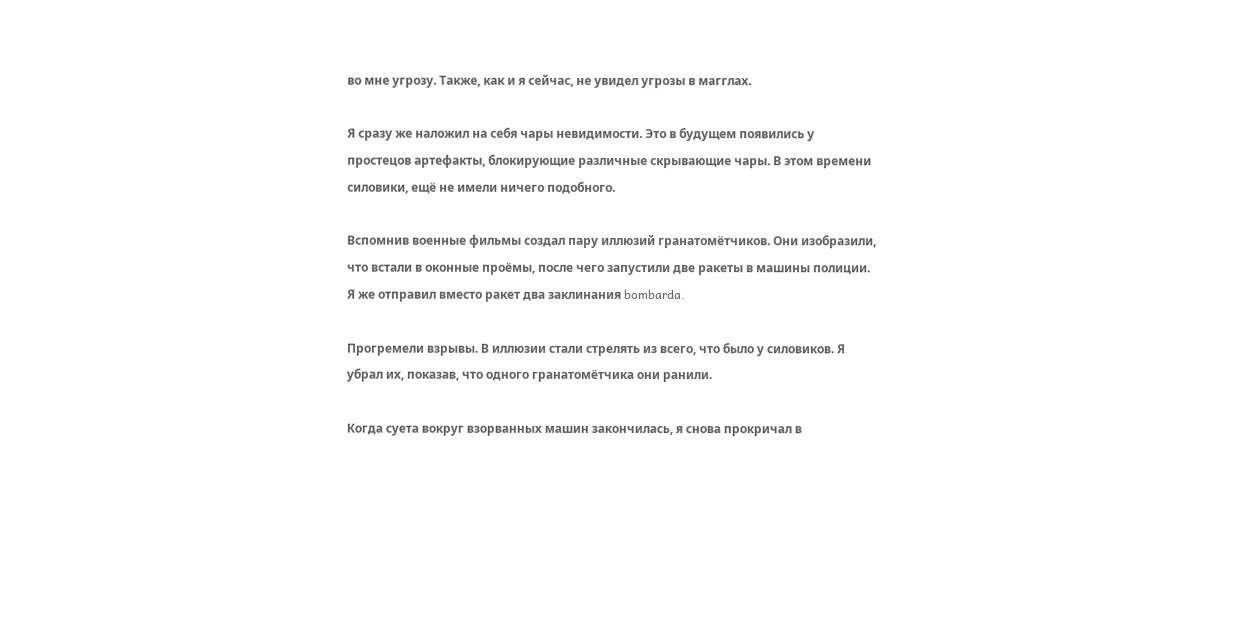во мне угрозу. Также, как и я сейчас, не увидел угрозы в магглах.

Я сразу же наложил на себя чары невидимости. Это в будущем появились у простецов артефакты, блокирующие различные скрывающие чары. В этом времени силовики, ещё не имели ничего подобного.

Вспомнив военные фильмы создал пару иллюзий гранатомётчиков. Они изобразили, что встали в оконные проёмы, после чего запустили две ракеты в машины полиции. Я же отправил вместо ракет два заклинания bombarda.

Прогремели взрывы. В иллюзии стали стрелять из всего, что было у силовиков. Я убрал их, показав, что одного гранатомётчика они ранили.

Когда суета вокруг взорванных машин закончилась, я снова прокричал в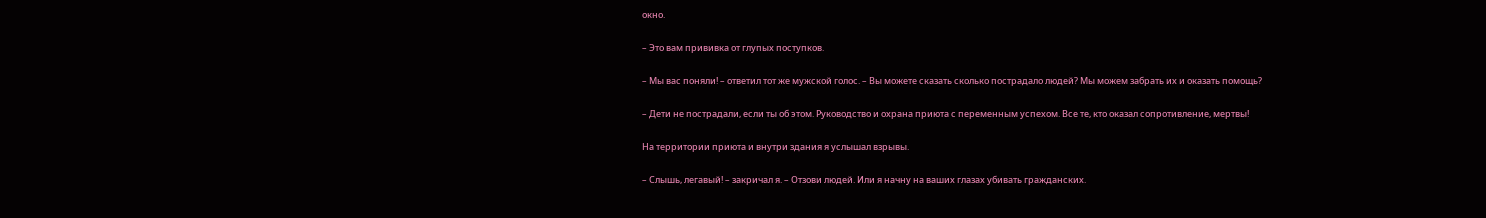окно.

– Это вам прививка от глупых поступков.

– Мы вас поняли! – ответил тот же мужской голос. – Вы можете сказать сколько пострадало людей? Мы можем забрать их и оказать помощь?

– Дети не пострадали, если ты об этом. Руководство и охрана приюта с переменным успехом. Все те, кто оказал сопротивление, мертвы!

На территории приюта и внутри здания я услышал взрывы.

– Слышь, легавый! – закричал я. – Отзови людей. Или я начну на ваших глазах убивать гражданских.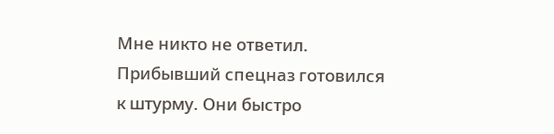Мне никто не ответил. Прибывший спецназ готовился к штурму. Они быстро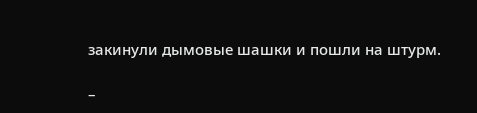закинули дымовые шашки и пошли на штурм.

–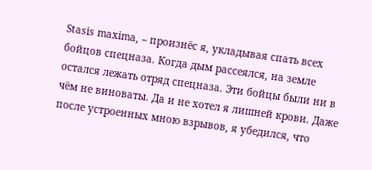Stasis maxima, – произнёс я, укладывая спать всех бойцов спецназа. Когда дым рассеялся, на земле остался лежать отряд спецназа. Эти бойцы были ни в чём не виноваты. Да и не хотел я лишней крови. Даже после устроенных мною взрывов, я убедился, что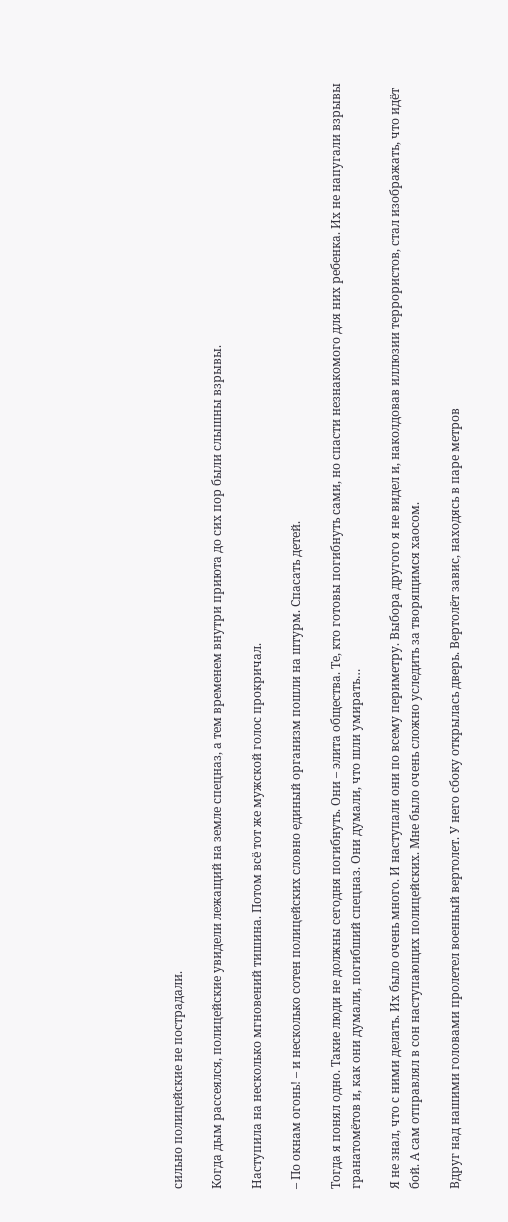сильно полицейские не пострадали.

Когда дым рассеялся, полицейские увидели лежащий на земле спецназ, а тем временем внутри приюта до сих пор были слышны взрывы.

Наступила на несколько мгновений тишина. Потом всё тот же мужской голос прокричал.

– По окнам огонь! – и несколько сотен полицейских словно единый организм пошли на штурм. Спасать детей.

Тогда я понял одно. Такие люди не должны сегодня погибнуть. Они – элита общества. Те, кто готовы погибнуть сами, но спасти незнакомого для них ребенка. Их не напугали взрывы гранатомётов и, как они думали, погибший спецназ. Они думали, что шли умирать…

Я не знал, что с ними делать. Их было очень много. И наступали они по всему периметру. Выбора другого я не видел и, наколдовав иллюзии террористов, стал изображать, что идёт бой. А сам отправлял в сон наступающих полицейских. Мне было очень сложно уследить за творящимся хаосом.

Вдруг над нашими головами пролетел военный вертолет. У него сбоку открылась дверь. Вертолёт завис, находясь в паре метров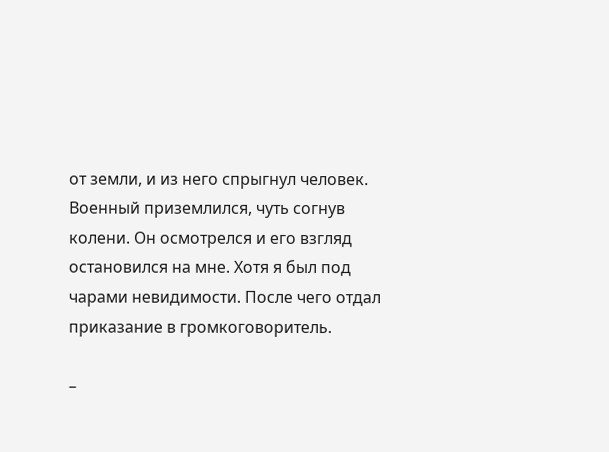от земли, и из него спрыгнул человек. Военный приземлился, чуть согнув колени. Он осмотрелся и его взгляд остановился на мне. Хотя я был под чарами невидимости. После чего отдал приказание в громкоговоритель.

–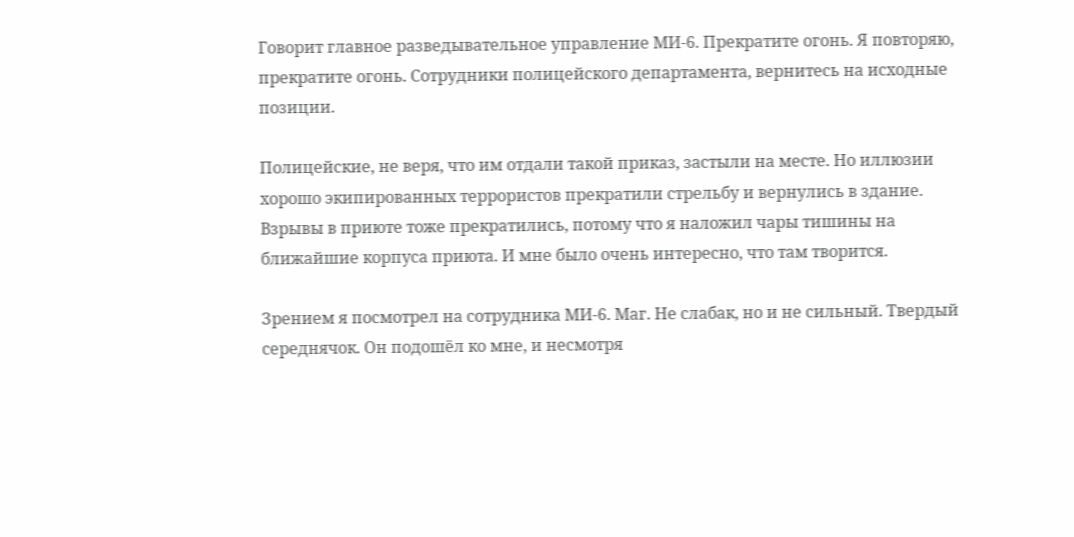Говорит главное разведывательное управление МИ-6. Прекратите огонь. Я повторяю, прекратите огонь. Сотрудники полицейского департамента, вернитесь на исходные позиции.

Полицейские, не веря, что им отдали такой приказ, застыли на месте. Но иллюзии хорошо экипированных террористов прекратили стрельбу и вернулись в здание. Взрывы в приюте тоже прекратились, потому что я наложил чары тишины на ближайшие корпуса приюта. И мне было очень интересно, что там творится.

Зрением я посмотрел на сотрудника МИ-6. Маг. Не слабак, но и не сильный. Твердый середнячок. Он подошёл ко мне, и несмотря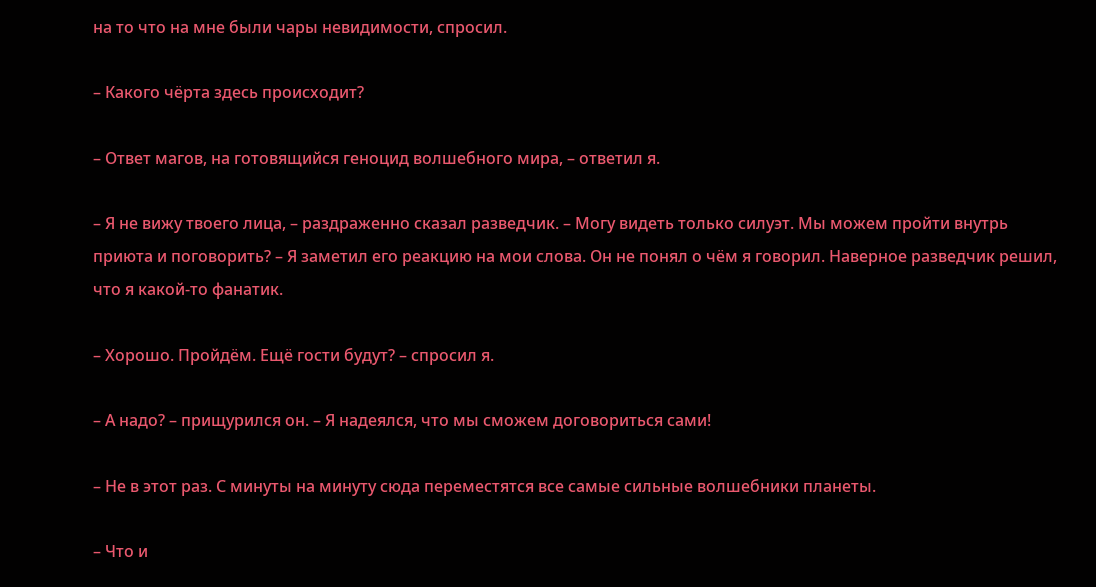на то что на мне были чары невидимости, спросил.

– Какого чёрта здесь происходит?

– Ответ магов, на готовящийся геноцид волшебного мира, – ответил я.

– Я не вижу твоего лица, – раздраженно сказал разведчик. – Могу видеть только силуэт. Мы можем пройти внутрь приюта и поговорить? – Я заметил его реакцию на мои слова. Он не понял о чём я говорил. Наверное разведчик решил, что я какой-то фанатик.

– Хорошо. Пройдём. Ещё гости будут? – спросил я.

– А надо? – прищурился он. – Я надеялся, что мы сможем договориться сами!

– Не в этот раз. С минуты на минуту сюда переместятся все самые сильные волшебники планеты.

– Что и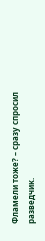Фламели тоже? – сразу спросил разведчик.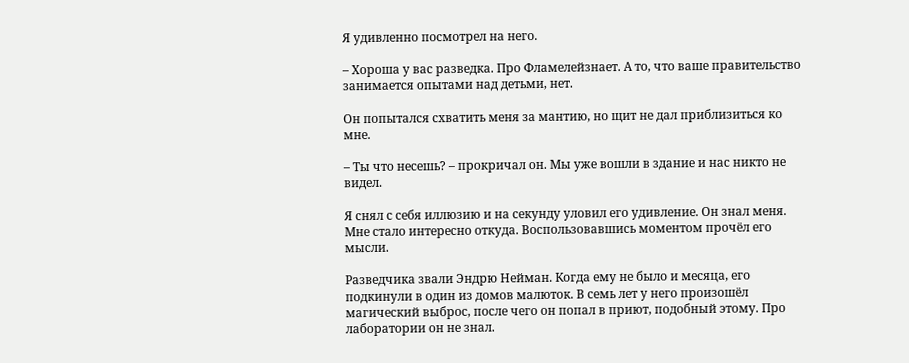Я удивленно посмотрел на него.

– Хороша у вас разведка. Про Фламелейзнает. А то, что ваше правительство занимается опытами над детьми, нет.

Он попытался схватить меня за мантию, но щит не дал приблизиться ко мне.

– Ты что несешь? – прокричал он. Мы уже вошли в здание и нас никто не видел.

Я снял с себя иллюзию и на секунду уловил его удивление. Он знал меня. Мне стало интересно откуда. Воспользовавшись моментом прочёл его мысли.

Разведчика звали Эндрю Нейман. Когда ему не было и месяца, его подкинули в один из домов малюток. В семь лет у него произошёл магический выброс, после чего он попал в приют, подобный этому. Про лаборатории он не знал.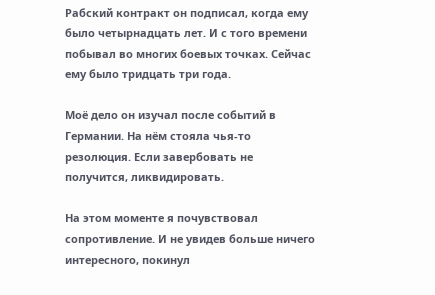Рабский контракт он подписал, когда ему было четырнадцать лет. И с того времени побывал во многих боевых точках. Сейчас ему было тридцать три года.

Моё дело он изучал после событий в Германии. На нём стояла чья-то резолюция. Если завербовать не получится, ликвидировать.

На этом моменте я почувствовал сопротивление. И не увидев больше ничего интересного, покинул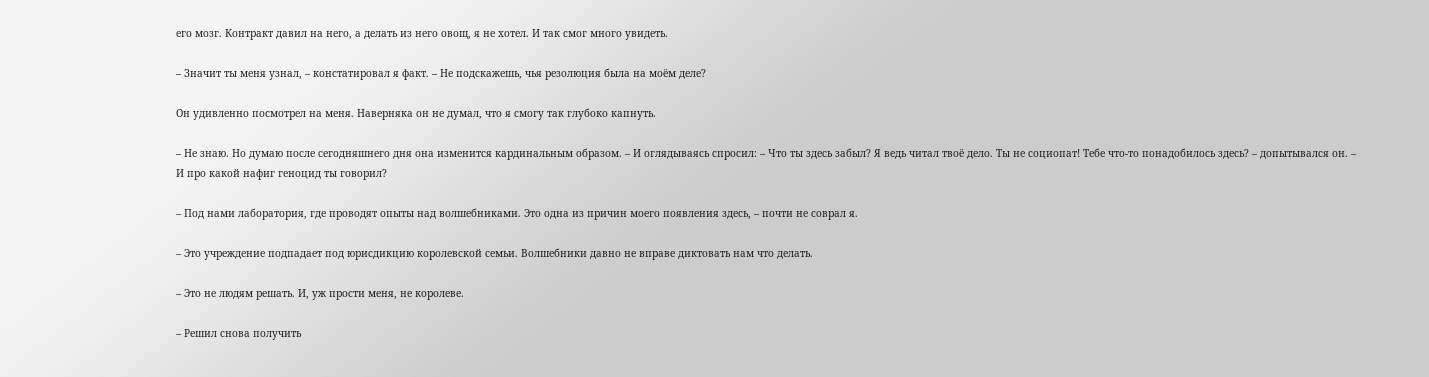его мозг. Контракт давил на него, а делать из него овощ, я не хотел. И так смог много увидеть.

– Значит ты меня узнал, – констатировал я факт. – Не подскажешь, чья резолюция была на моём деле?

Он удивленно посмотрел на меня. Наверняка он не думал, что я смогу так глубоко капнуть.

– Не знаю. Но думаю после сегодняшнего дня она изменится кардинальным образом. – И оглядываясь спросил: – Что ты здесь забыл? Я ведь читал твоё дело. Ты не социопат! Тебе что-то понадобилось здесь? – допытывался он. – И про какой нафиг геноцид ты говорил?

– Под нами лаборатория, где проводят опыты над волшебниками. Это одна из причин моего появления здесь, – почти не соврал я.

– Это учреждение подпадает под юрисдикцию королевской семьи. Волшебники давно не вправе диктовать нам что делать.

– Это не людям решать. И, уж прости меня, не королеве.

– Решил снова получить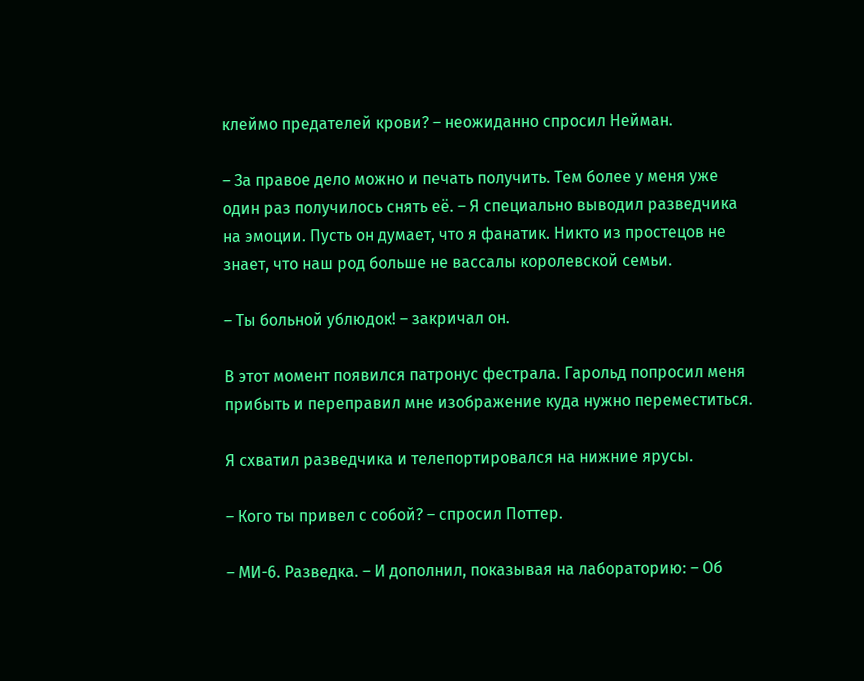клеймо предателей крови? – неожиданно спросил Нейман.

– За правое дело можно и печать получить. Тем более у меня уже один раз получилось снять её. – Я специально выводил разведчика на эмоции. Пусть он думает, что я фанатик. Никто из простецов не знает, что наш род больше не вассалы королевской семьи.

– Ты больной ублюдок! – закричал он.

В этот момент появился патронус фестрала. Гарольд попросил меня прибыть и переправил мне изображение куда нужно переместиться.

Я схватил разведчика и телепортировался на нижние ярусы.

– Кого ты привел с собой? – спросил Поттер.

– МИ-6. Разведка. – И дополнил, показывая на лабораторию: – Об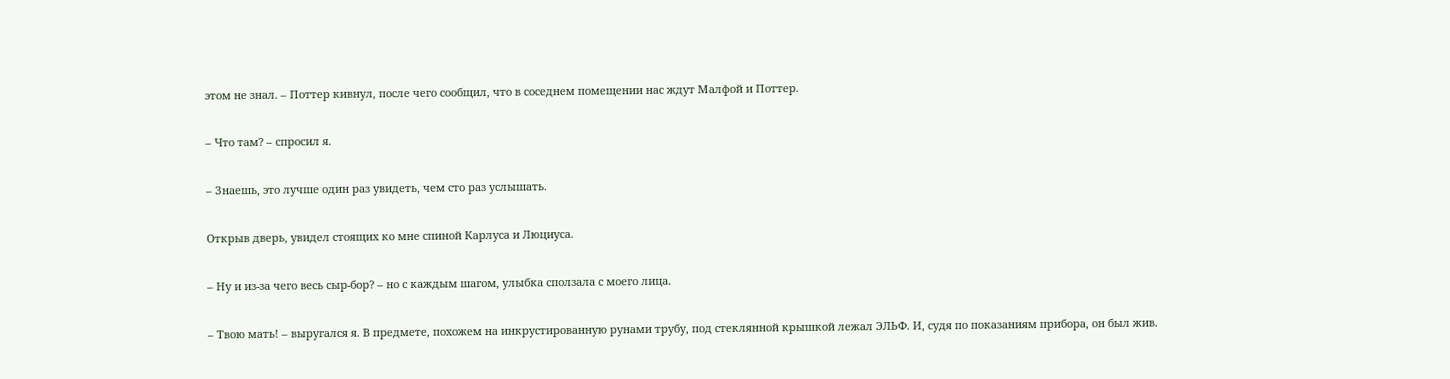этом не знал. – Поттер кивнул, после чего сообщил, что в соседнем помещении нас ждут Малфой и Поттер.

– Что там? – спросил я.

– Знаешь, это лучше один раз увидеть, чем сто раз услышать.

Открыв дверь, увидел стоящих ко мне спиной Карлуса и Люциуса.

– Ну и из-за чего весь сыр-бор? – но с каждым шагом, улыбка сползала с моего лица.

– Твою мать! – выругался я. В предмете, похожем на инкрустированную рунами трубу, под стеклянной крышкой лежал ЭЛЬФ. И, судя по показаниям прибора, он был жив.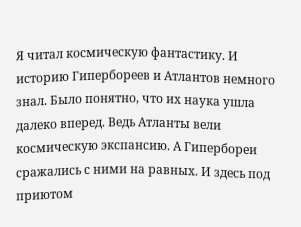Я читал космическую фантастику. И историю Гипербореев и Атлантов немного знал. Было понятно, что их наука ушла далеко вперед. Ведь Атланты вели космическую экспансию. А Гипербореи сражались с ними на равных. И здесь под приютом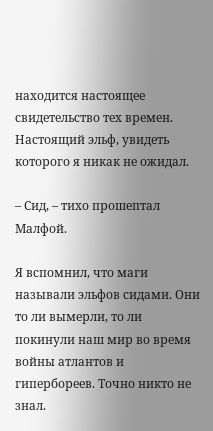находится настоящее свидетельство тех времен. Настоящий эльф, увидеть которого я никак не ожидал.

– Сид, – тихо прошептал Малфой.

Я вспомнил, что маги называли эльфов сидами. Они то ли вымерли, то ли покинули наш мир во время войны атлантов и гипербореев. Точно никто не знал.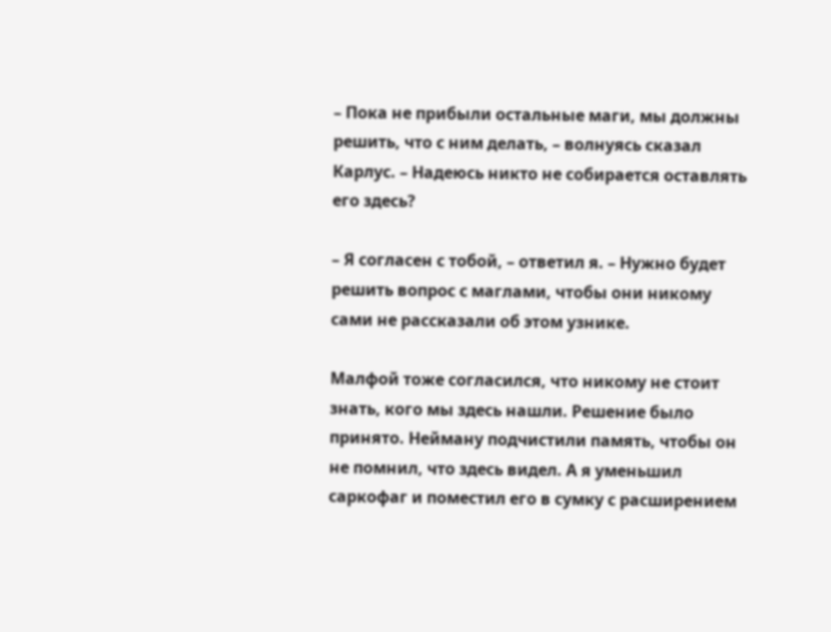– Пока не прибыли остальные маги, мы должны решить, что с ним делать, – волнуясь сказал Карлус. – Надеюсь никто не собирается оставлять его здесь?

– Я согласен с тобой, – ответил я. – Нужно будет решить вопрос с маглами, чтобы они никому сами не рассказали об этом узнике.

Малфой тоже согласился, что никому не стоит знать, кого мы здесь нашли. Решение было принято. Нейману подчистили память, чтобы он не помнил, что здесь видел. А я уменьшил саркофаг и поместил его в сумку с расширением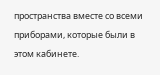пространства вместе со всеми приборами, которые были в этом кабинете.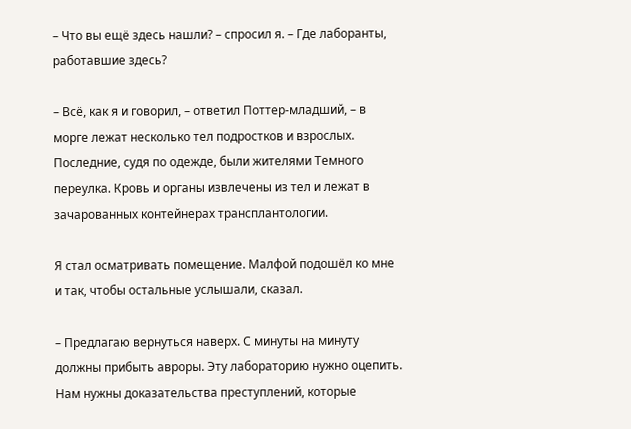– Что вы ещё здесь нашли? – спросил я. – Где лаборанты, работавшие здесь?

– Всё, как я и говорил, – ответил Поттер-младший, – в морге лежат несколько тел подростков и взрослых. Последние, судя по одежде, были жителями Темного переулка. Кровь и органы извлечены из тел и лежат в зачарованных контейнерах трансплантологии.

Я стал осматривать помещение. Малфой подошёл ко мне и так, чтобы остальные услышали, сказал.

– Предлагаю вернуться наверх. С минуты на минуту должны прибыть авроры. Эту лабораторию нужно оцепить. Нам нужны доказательства преступлений, которые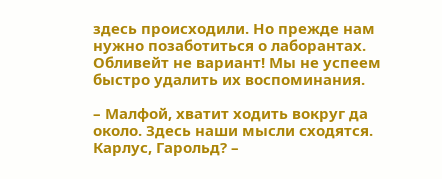здесь происходили. Но прежде нам нужно позаботиться о лаборантах. Обливейт не вариант! Мы не успеем быстро удалить их воспоминания.

– Малфой, хватит ходить вокруг да около. Здесь наши мысли сходятся. Карлус, Гарольд? –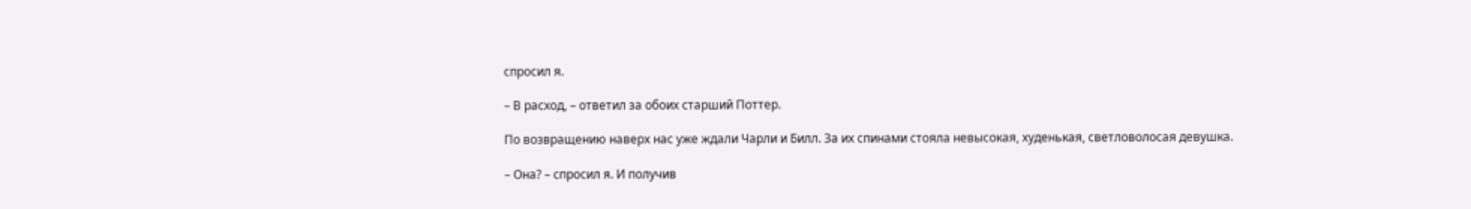спросил я.

– В расход, – ответил за обоих старший Поттер.

По возвращению наверх нас уже ждали Чарли и Билл. За их спинами стояла невысокая, худенькая, светловолосая девушка.

– Она? – спросил я. И получив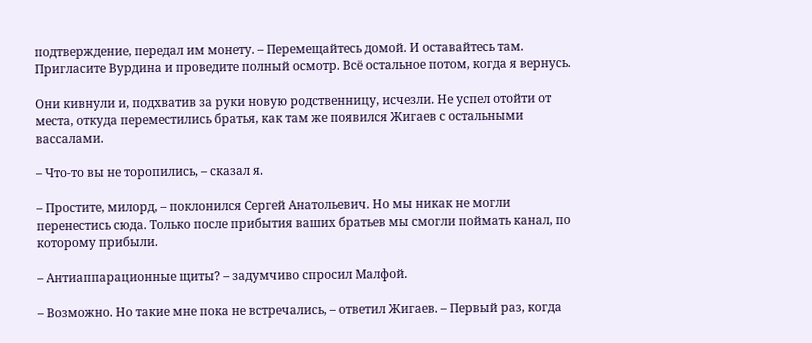подтверждение, передал им монету. – Перемещайтесь домой. И оставайтесь там. Пригласите Вурдина и проведите полный осмотр. Всё остальное потом, когда я вернусь.

Они кивнули и, подхватив за руки новую родственницу, исчезли. Не успел отойти от места, откуда переместились братья, как там же появился Жигаев с остальными вассалами.

– Что-то вы не торопились, – сказал я.

– Простите, милорд, – поклонился Сергей Анатольевич. Но мы никак не могли перенестись сюда. Только после прибытия ваших братьев мы смогли поймать канал, по которому прибыли.

– Антиаппарационные щиты? – задумчиво спросил Малфой.

– Возможно. Но такие мне пока не встречались, – ответил Жигаев. – Первый раз, когда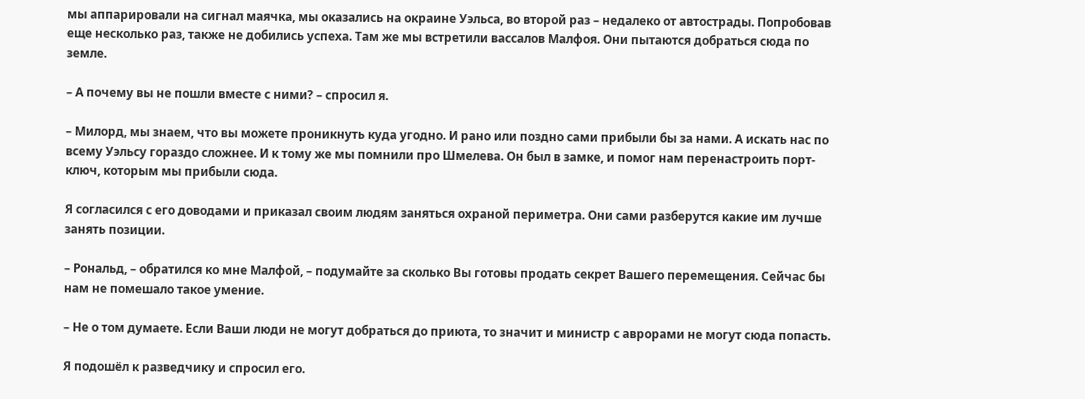мы аппарировали на сигнал маячка, мы оказались на окраине Уэльса, во второй раз – недалеко от автострады. Попробовав еще несколько раз, также не добились успеха. Там же мы встретили вассалов Малфоя. Они пытаются добраться сюда по земле.

– А почему вы не пошли вместе с ними? – спросил я.

– Милорд, мы знаем, что вы можете проникнуть куда угодно. И рано или поздно сами прибыли бы за нами. А искать нас по всему Уэльсу гораздо сложнее. И к тому же мы помнили про Шмелева. Он был в замке, и помог нам перенастроить порт-ключ, которым мы прибыли сюда.

Я согласился с его доводами и приказал своим людям заняться охраной периметра. Они сами разберутся какие им лучше занять позиции.

– Рональд, – обратился ко мне Малфой, – подумайте за сколько Вы готовы продать секрет Вашего перемещения. Сейчас бы нам не помешало такое умение.

– Не о том думаете. Если Ваши люди не могут добраться до приюта, то значит и министр с аврорами не могут сюда попасть.

Я подошёл к разведчику и спросил его.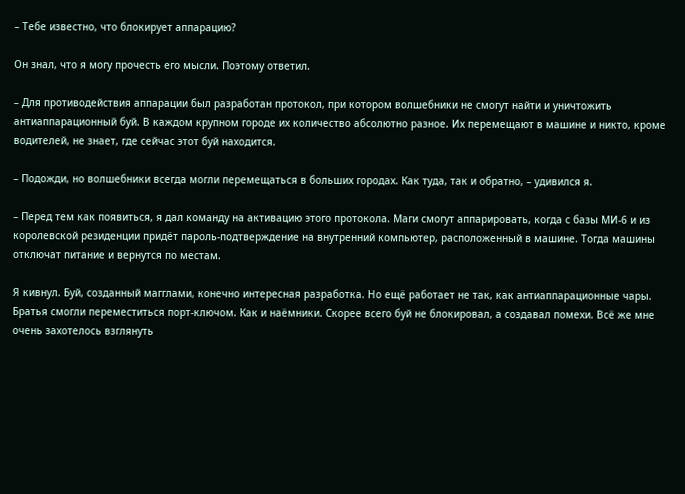– Тебе известно, что блокирует аппарацию?

Он знал, что я могу прочесть его мысли. Поэтому ответил.

– Для противодействия аппарации был разработан протокол, при котором волшебники не смогут найти и уничтожить антиаппарационный буй. В каждом крупном городе их количество абсолютно разное. Их перемещают в машине и никто, кроме водителей, не знает, где сейчас этот буй находится.

– Подожди, но волшебники всегда могли перемещаться в больших городах. Как туда, так и обратно, – удивился я.

– Перед тем как появиться, я дал команду на активацию этого протокола. Маги смогут аппарировать, когда с базы МИ-6 и из королевской резиденции придёт пароль-подтверждение на внутренний компьютер, расположенный в машине. Тогда машины отключат питание и вернутся по местам.

Я кивнул. Буй, созданный магглами, конечно интересная разработка. Но ещё работает не так, как антиаппарационные чары. Братья смогли переместиться порт-ключом. Как и наёмники. Скорее всего буй не блокировал, а создавал помехи. Всё же мне очень захотелось взглянуть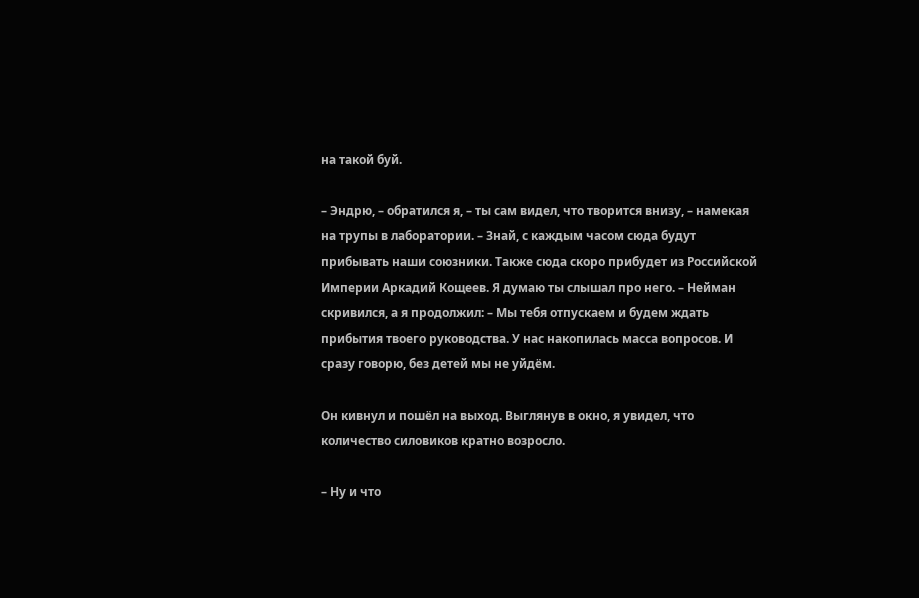на такой буй.

– Эндрю, – обратился я, – ты сам видел, что творится внизу, – намекая на трупы в лаборатории. – Знай, с каждым часом сюда будут прибывать наши союзники. Также сюда скоро прибудет из Российской Империи Аркадий Кощеев. Я думаю ты слышал про него. – Нейман скривился, а я продолжил: – Мы тебя отпускаем и будем ждать прибытия твоего руководства. У нас накопилась масса вопросов. И сразу говорю, без детей мы не уйдём.

Он кивнул и пошёл на выход. Выглянув в окно, я увидел, что количество силовиков кратно возросло.

– Ну и что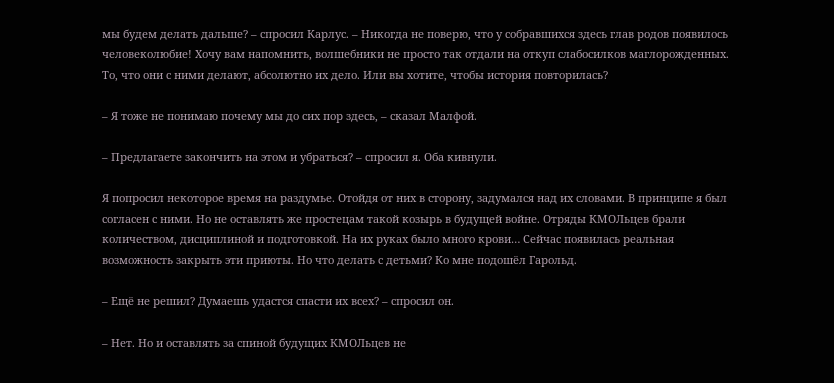мы будем делать дальше? – спросил Карлус. – Никогда не поверю, что у собравшихся здесь глав родов появилось человеколюбие! Хочу вам напомнить, волшебники не просто так отдали на откуп слабосилков маглорожденных. То, что они с ними делают, абсолютно их дело. Или вы хотите, чтобы история повторилась?

– Я тоже не понимаю почему мы до сих пор здесь, – сказал Малфой.

– Предлагаете закончить на этом и убраться? – спросил я. Оба кивнули.

Я попросил некоторое время на раздумье. Отойдя от них в сторону, задумался над их словами. В принципе я был согласен с ними. Но не оставлять же простецам такой козырь в будущей войне. Отряды КМОЛьцев брали количеством, дисциплиной и подготовкой. На их руках было много крови… Сейчас появилась реальная возможность закрыть эти приюты. Но что делать с детьми? Ко мне подошёл Гарольд.

– Ещё не решил? Думаешь удастся спасти их всех? – спросил он.

– Нет. Но и оставлять за спиной будущих КМОЛьцев не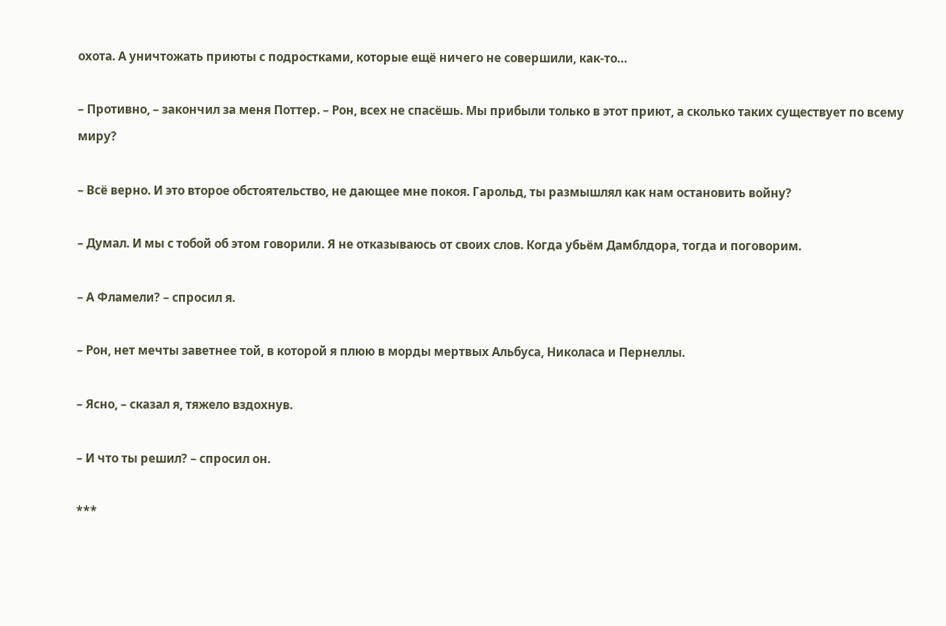охота. А уничтожать приюты с подростками, которые ещё ничего не совершили, как-то…

– Противно, – закончил за меня Поттер. – Рон, всех не спасёшь. Мы прибыли только в этот приют, а сколько таких существует по всему миру?

– Всё верно. И это второе обстоятельство, не дающее мне покоя. Гарольд, ты размышлял как нам остановить войну?

– Думал. И мы с тобой об этом говорили. Я не отказываюсь от своих слов. Когда убьём Дамблдора, тогда и поговорим.

– А Фламели? – спросил я.

– Рон, нет мечты заветнее той, в которой я плюю в морды мертвых Альбуса, Николаса и Пернеллы.

– Ясно, – сказал я, тяжело вздохнув.

– И что ты решил? – спросил он.

***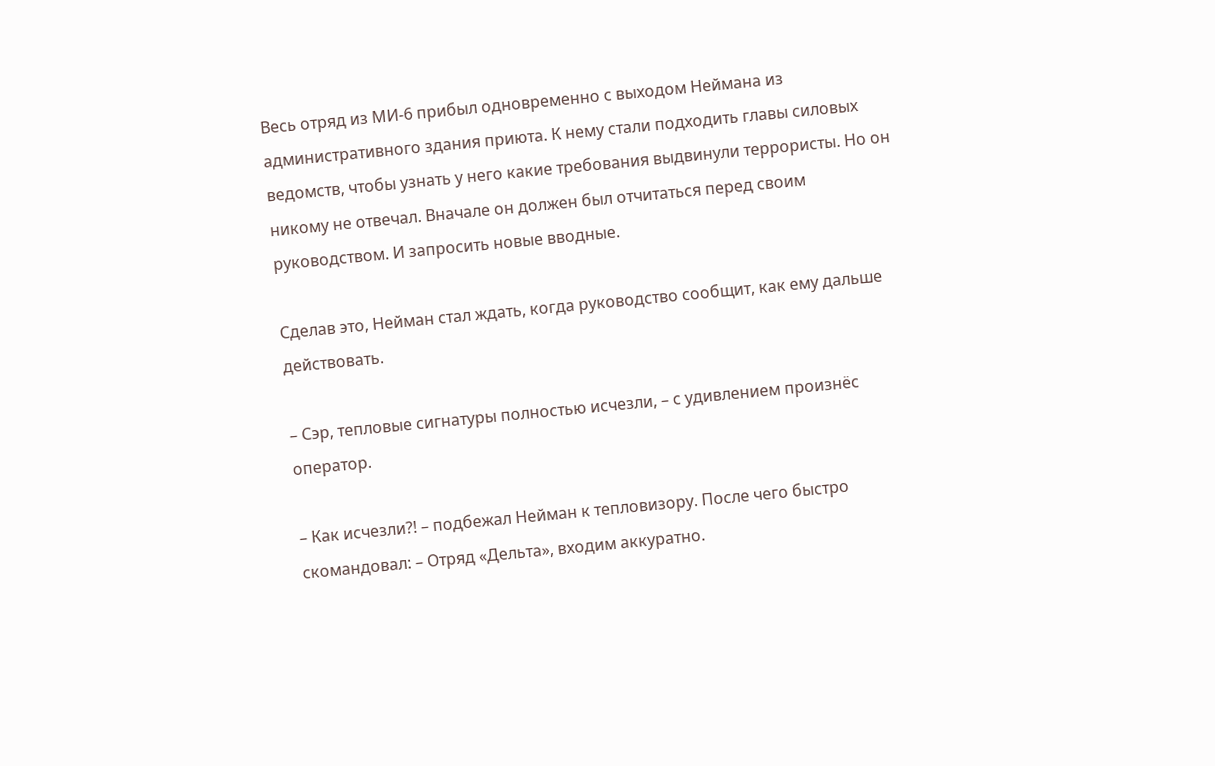Весь отряд из МИ-6 прибыл одновременно с выходом Неймана из административного здания приюта. К нему стали подходить главы силовых ведомств, чтобы узнать у него какие требования выдвинули террористы. Но он никому не отвечал. Вначале он должен был отчитаться перед своим руководством. И запросить новые вводные.

Сделав это, Нейман стал ждать, когда руководство сообщит, как ему дальше действовать.

– Сэр, тепловые сигнатуры полностью исчезли, – с удивлением произнёс оператор.

– Как исчезли?! – подбежал Нейман к тепловизору. После чего быстро скомандовал: – Отряд «Дельта», входим аккуратно.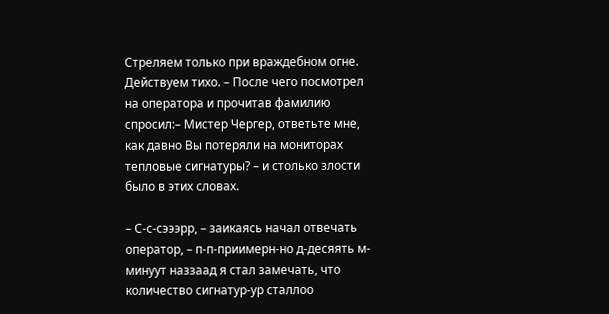Стреляем только при враждебном огне. Действуем тихо. – После чего посмотрел на оператора и прочитав фамилию спросил:– Мистер Чергер, ответьте мне, как давно Вы потеряли на мониторах тепловые сигнатуры? – и столько злости было в этих словах.

– С-с-сэээрр, – заикаясь начал отвечать оператор, – п-п-приимерн-но д-десяять м-минуут наззаад я стал замечать, что количество сигнатур-ур сталлоо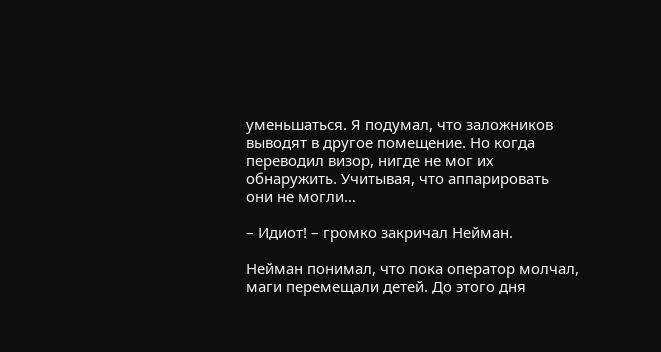уменьшаться. Я подумал, что заложников выводят в другое помещение. Но когда переводил визор, нигде не мог их обнаружить. Учитывая, что аппарировать они не могли…

– Идиот! – громко закричал Нейман.

Нейман понимал, что пока оператор молчал, маги перемещали детей. До этого дня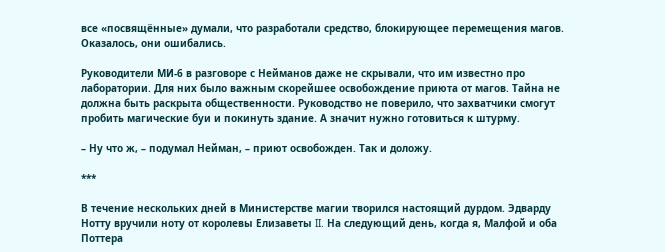все «посвящённые» думали, что разработали средство, блокирующее перемещения магов. Оказалось, они ошибались.

Руководители МИ-6 в разговоре с Нейманов даже не скрывали, что им известно про лаборатории. Для них было важным скорейшее освобождение приюта от магов. Тайна не должна быть раскрыта общественности. Руководство не поверило, что захватчики смогут пробить магические буи и покинуть здание. А значит нужно готовиться к штурму.

– Ну что ж, – подумал Нейман, – приют освобожден. Так и доложу.

***

В течение нескольких дней в Министерстве магии творился настоящий дурдом. Эдварду Нотту вручили ноту от королевы Елизаветы II. На следующий день, когда я, Малфой и оба Поттера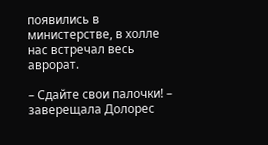появились в министерстве, в холле нас встречал весь аврорат.

– Сдайте свои палочки! – заверещала Долорес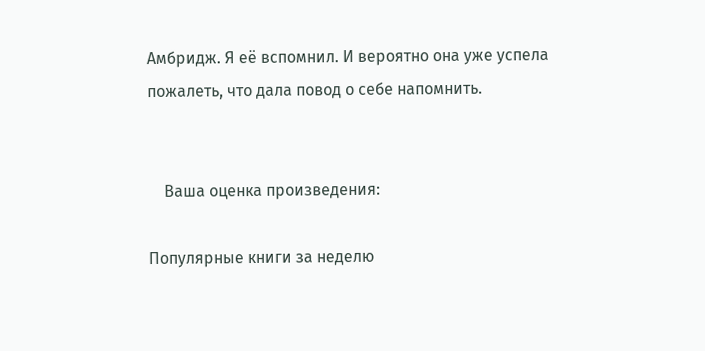Амбридж. Я её вспомнил. И вероятно она уже успела пожалеть, что дала повод о себе напомнить.


    Ваша оценка произведения:

Популярные книги за неделю